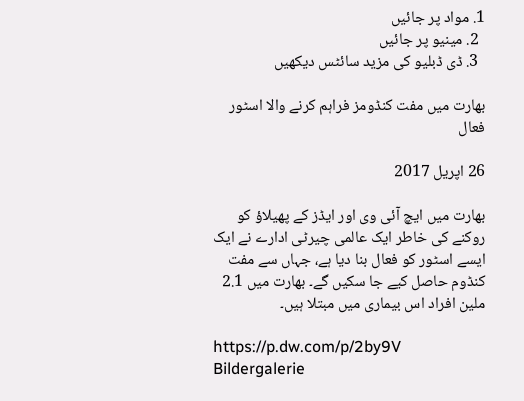1. مواد پر جائیں
  2. مینیو پر جائیں
  3. ڈی ڈبلیو کی مزید سائٹس دیکھیں

بھارت میں مفت کنڈومز فراہم کرنے والا اسٹور فعال

26 اپریل 2017

بھارت میں ایچ آئی وی اور ایڈز کے پھیلاؤ کو روکنے کی خاطر ایک عالمی چیرٹی ادارے نے ایک ایسے اسٹور کو فعال بنا دیا ہے، جہاں سے مفت کنڈوم حاصل کیے جا سکیں گے۔ بھارت میں 2.1 ملین افراد اس بیماری میں مبتلا ہیں۔

https://p.dw.com/p/2by9V
Bildergalerie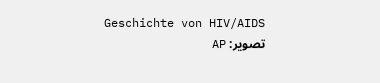Geschichte von HIV/AIDS
تصویر: AP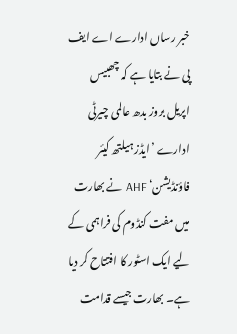خبر رساں ادارے اے ایف پی نے بتایا ہے کہ چھبیس اپریل بروز بدھ عالمی چیرٹی ادارے ’ایڈز ہیلتھ کیئر فاؤنڈیشن‘ AHF نے بھارت میں مفت کنڈوم کی فراہمی کے لیے ایک اسٹور کا افتتاح کر دیا ہے۔ بھارت جیسے قدامت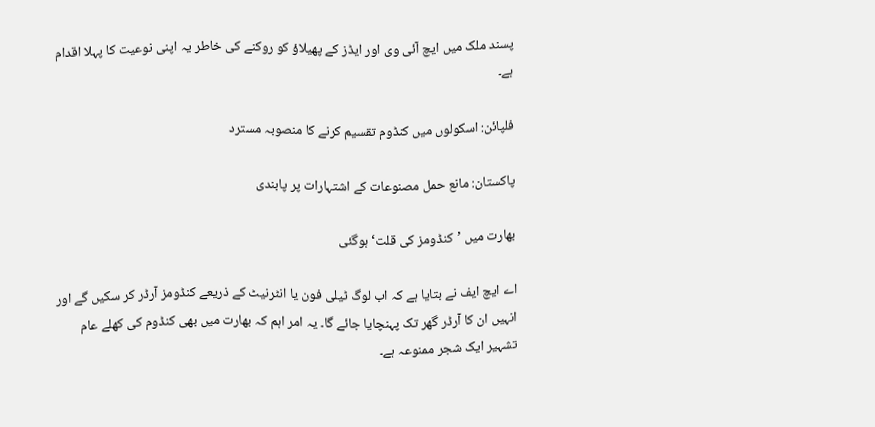پسند ملک میں ایچ آئی وی اور ایڈز کے پھیلاؤ کو روکنے کی خاطر یہ اپنی نوعیت کا پہلا اقدام ہے۔

فلپائن: اسکولوں میں کنڈوم تقسیم کرنے کا منصوبہ مسترد

پاکستان: مانع حمل مصنوعات کے اشتہارات پر پابندی

بھارت میں ’کنڈومز کی قلت‘ ہوگئی

اے ایچ ایف نے بتایا ہے کہ اب لوگ ٹیلی فون یا انٹرنیٹ کے ذریعے کنڈومز آرڈر کر سکیں گے اور انہیں ان کا آرڈر گھر تک پہنچایا جائے گا۔ یہ امر اہم کہ بھارت میں بھی کنڈوم کی کھلے عام تشہیر ایک شجر ممنوعہ ہے۔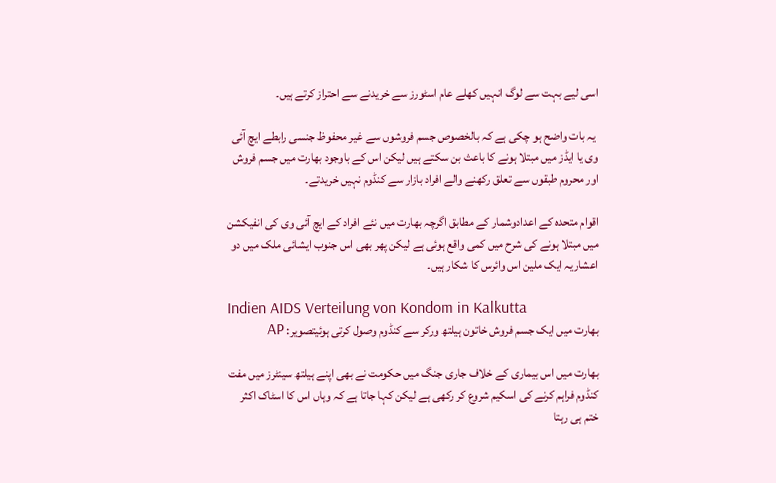اسی لیے بہت سے لوگ انہیں کھلے عام اسٹورز سے خریدنے سے احتراز کرتے ہیں۔

 یہ بات واضح ہو چکی ہے کہ بالخصوص جسم فروشوں سے غیر محفوظ جنسی رابطے ایچ آئی وی یا ایڈز میں مبتلا ہونے کا باعث بن سکتے ہیں لیکن اس کے باوجود بھارت میں جسم فروش اور محروم طبقوں سے تعلق رکھنے والے افراد بازار سے کنڈوم نہیں خریدتے۔

اقوام متحدہ کے اعدادوشمار کے مطابق اگرچہ بھارت میں نئے افراد کے ایچ آئی وی کی انفیکشن میں مبتلا ہونے کی شرح میں کمی واقع ہوئی ہے لیکن پھر بھی اس جنوب ایشائی ملک میں دو اعشاریہ ایک ملین اس وائرس کا شکار ہیں۔

Indien AIDS Verteilung von Kondom in Kalkutta
بھارت میں ایک جسم فروش خاتون ہیلتھ ورکر سے کنڈوم وصول کرتی ہوئیتصویر: AP

بھارت میں اس بیماری کے خلاف جاری جنگ میں حکومت نے بھی اپنے ہیلتھ سینٹرز میں مفت کنڈوم فراہم کرنے کی اسکیم شروع کر رکھی ہے لیکن کہا جاتا ہے کہ وہاں اس کا اسٹاک اکثر ختم ہی رہتا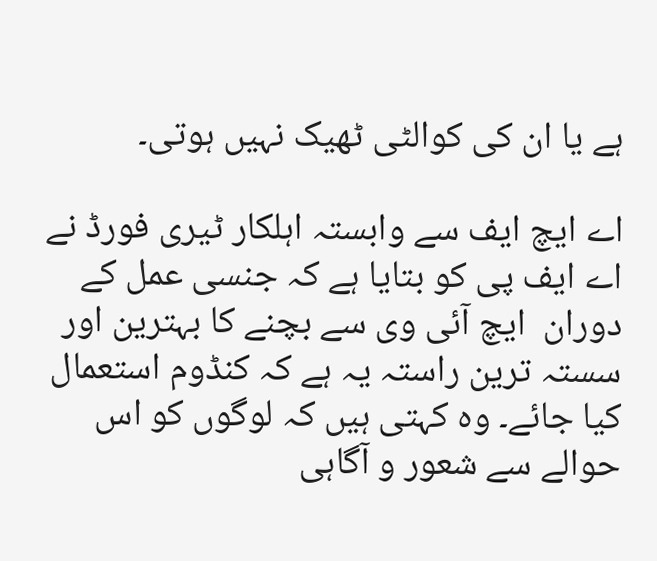ہے یا ان کی کوالٹی ٹھیک نہیں ہوتی۔

اے ایچ ایف سے وابستہ اہلکار ٹیری فورڈ نے اے ایف پی کو بتایا ہے کہ جنسی عمل کے دوران  ایچ آئی وی سے بچنے کا بہترین اور سستہ ترین راستہ یہ ہے کہ کنڈوم استعمال کیا جائے۔ وہ کہتی ہیں کہ لوگوں کو اس حوالے سے شعور و آگاہی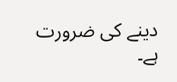دینے کی ضرورت ہے۔